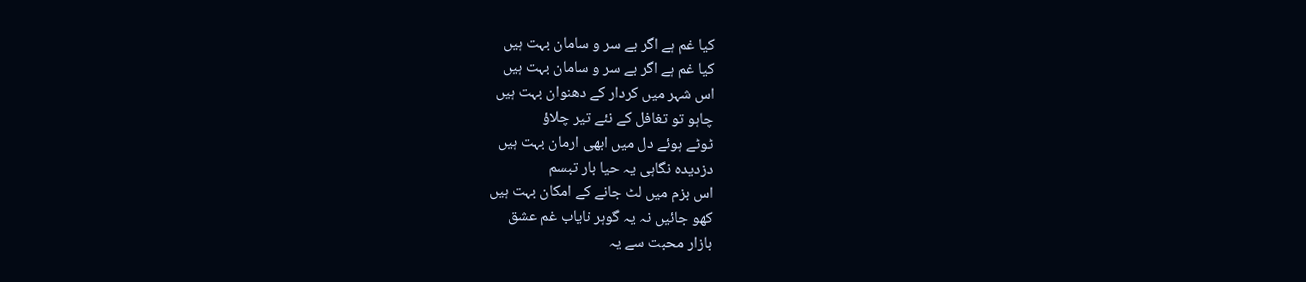کیا غم ہے اگر بے سر و سامان بہت ہیں
کیا غم ہے اگر بے سر و سامان بہت ہیں
اس شہر میں کردار کے دھنوان بہت ہیں
چاہو تو تغافل کے نئے تیر چلاؤ
ٹوٹے ہوئے دل میں ابھی ارمان بہت ہیں
دزدیدہ نگاہی یہ حیا بار تبسم
اس بزم میں لٹ جانے کے امکان بہت ہیں
کھو جائیں نہ یہ گوہر نایاب غم عشق
بازار محبت سے یہ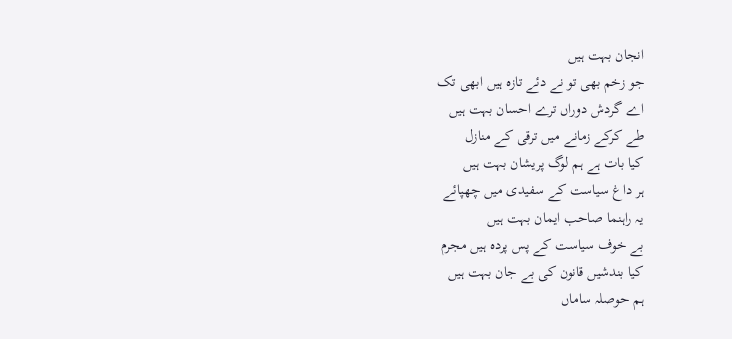انجان بہت ہیں
جو زخم بھی تو نے دئے تازہ ہیں ابھی تک
اے گردش دوراں ترے احسان بہت ہیں
طے کرکے زمانے میں ترقی کے منازل
کیا بات ہے ہم لوگ پریشان بہت ہیں
ہر داغ سیاست کے سفیدی میں چھپائے
یہ راہنما صاحب ایمان بہت ہیں
بے خوف سیاست کے پس پردہ ہیں مجرم
کیا بندشیں قانون کی بے جان بہت ہیں
ہم حوصلہ ساماں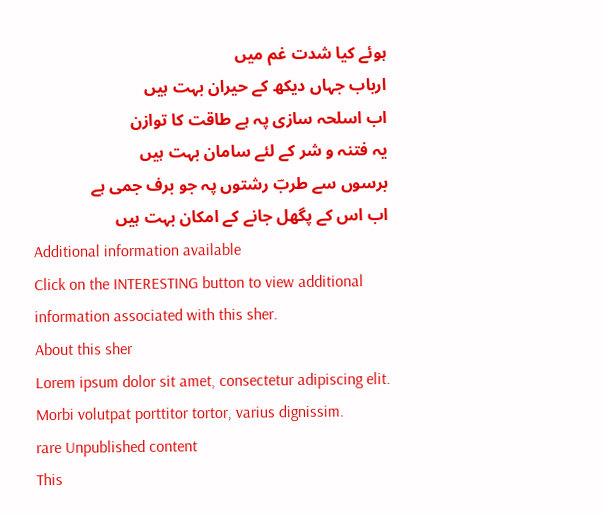ہوئے کیا شدت غم میں
ارباب جہاں دیکھ کے حیران بہت ہیں
اب اسلحہ سازی پہ ہے طاقت کا توازن
یہ فتنہ و شر کے لئے سامان بہت ہیں
برسوں سے طربؔ رشتوں پہ جو برف جمی ہے
اب اس کے پگھل جانے کے امکان بہت ہیں
Additional information available
Click on the INTERESTING button to view additional information associated with this sher.
About this sher
Lorem ipsum dolor sit amet, consectetur adipiscing elit. Morbi volutpat porttitor tortor, varius dignissim.
rare Unpublished content
This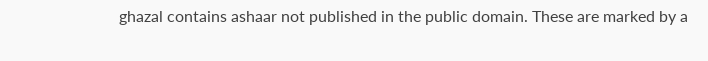ghazal contains ashaar not published in the public domain. These are marked by a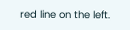red line on the left.